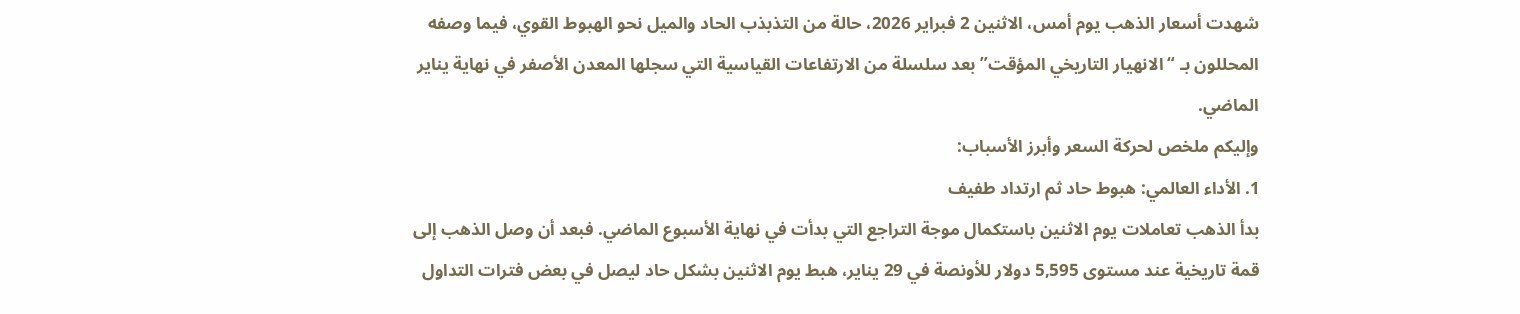شهدت أسعار الذهب يوم أمس، الاثنين 2 فبراير 2026، حالة من التذبذب الحاد والميل نحو الهبوط القوي، فيما وصفه المحللون بـ “الانهيار التاريخي المؤقت” بعد سلسلة من الارتفاعات القياسية التي سجلها المعدن الأصفر في نهاية يناير الماضي.
وإليكم ملخص لحركة السعر وأبرز الأسباب:
1. الأداء العالمي: هبوط حاد ثم ارتداد طفيف
بدأ الذهب تعاملات يوم الاثنين باستكمال موجة التراجع التي بدأت في نهاية الأسبوع الماضي. فبعد أن وصل الذهب إلى قمة تاريخية عند مستوى 5,595 دولار للأونصة في 29 يناير، هبط يوم الاثنين بشكل حاد ليصل في بعض فترات التداول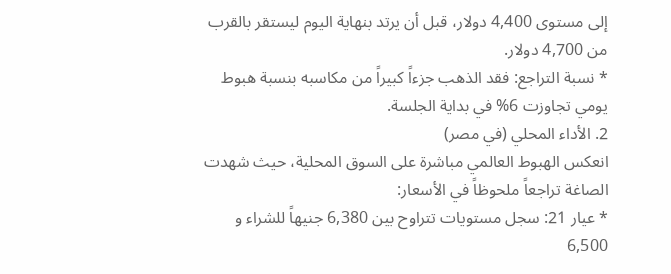إلى مستوى 4,400 دولار، قبل أن يرتد بنهاية اليوم ليستقر بالقرب من 4,700 دولار.
* نسبة التراجع: فقد الذهب جزءاً كبيراً من مكاسبه بنسبة هبوط يومي تجاوزت 6% في بداية الجلسة.
2. الأداء المحلي (في مصر)
انعكس الهبوط العالمي مباشرة على السوق المحلية، حيث شهدت الصاغة تراجعاً ملحوظاً في الأسعار:
* عيار 21: سجل مستويات تتراوح بين 6,380 جنيهاً للشراء و 6,500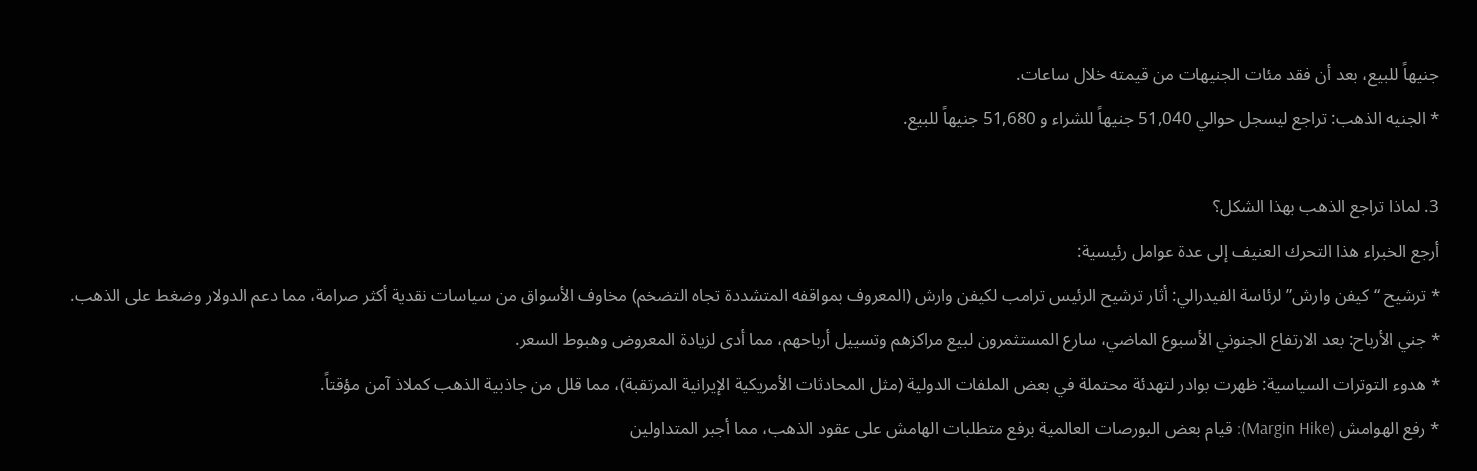جنيهاً للبيع، بعد أن فقد مئات الجنيهات من قيمته خلال ساعات.
* الجنيه الذهب: تراجع ليسجل حوالي 51,040 جنيهاً للشراء و 51,680 جنيهاً للبيع.

3. لماذا تراجع الذهب بهذا الشكل؟
أرجع الخبراء هذا التحرك العنيف إلى عدة عوامل رئيسية:
* ترشيح “كيفن وارش” لرئاسة الفيدرالي: أثار ترشيح الرئيس ترامب لكيفن وارش (المعروف بمواقفه المتشددة تجاه التضخم) مخاوف الأسواق من سياسات نقدية أكثر صرامة، مما دعم الدولار وضغط على الذهب.
* جني الأرباح: بعد الارتفاع الجنوني الأسبوع الماضي، سارع المستثمرون لبيع مراكزهم وتسييل أرباحهم، مما أدى لزيادة المعروض وهبوط السعر.
* هدوء التوترات السياسية: ظهرت بوادر لتهدئة محتملة في بعض الملفات الدولية (مثل المحادثات الأمريكية الإيرانية المرتقبة)، مما قلل من جاذبية الذهب كملاذ آمن مؤقتاً.
* رفع الهوامش (Margin Hike): قيام بعض البورصات العالمية برفع متطلبات الهامش على عقود الذهب، مما أجبر المتداولين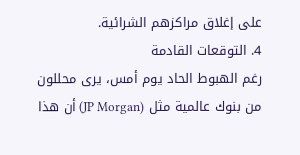على إغلاق مراكزهم الشرائية.
4. التوقعات القادمة
رغم الهبوط الحاد يوم أمس، يرى محللون من بنوك عالمية مثل (JP Morgan) أن هذا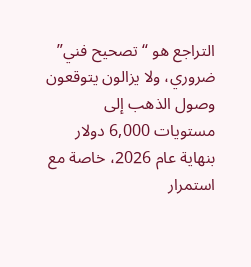التراجع هو “تصحيح فني” ضروري، ولا يزالون يتوقعون وصول الذهب إلى مستويات 6,000 دولار بنهاية عام 2026، خاصة مع استمرار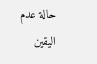حالة عدم اليقين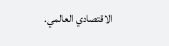الاقتصادي العالمي.